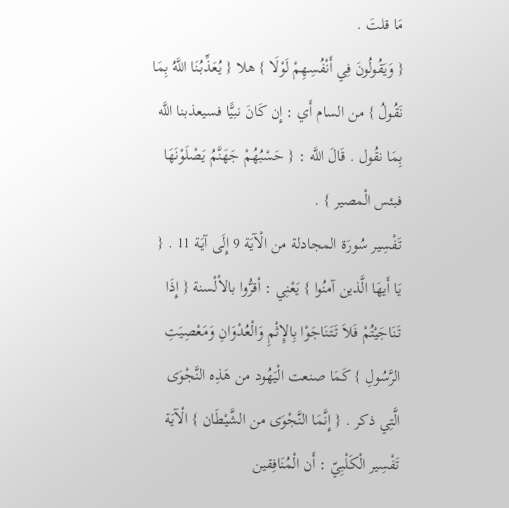مَا قلتَ .
{ وَيَقُولُونَ فِي أَنْفُسِهِمْ لَوْلَا } هلا { يُعَذِّبُنَا اللَّهُ بِمَا نَقُولُ } من السام أَي : إِن كَانَ نبيًّا فسيعذبنا اللَّه بِمَا نقُول . قَالَ اللَّه : { حَسْبُهُمْ جَهَنَّمُ يَصْلَوْنَهَا فبئس الْمصير } .
تَفْسِير سُورَة المجادلة من الْآيَة 9 إِلَى آيَة 11 . { يَا أَيهَا الَّذين آمنُوا } يَعْنِي : أقرُّوا بالألْسنة { إِذَا تَنَاجَيْتُمْ فَلاَ تَتَنَاجَوْا بِالإِثْمِ وَالْعُدْوَانِ وَمَعْصِيَتِ الرَّسُولِ } كَمَا صنعت الْيَهُود من هَذِه النَّجْوَى الَّتِي ذكر . { إِنَّمَا النَّجْوَى من الشَّيْطَان } الْآيَة تَفْسِير الْكَلْبِيّ : أَن الْمُنَافِقين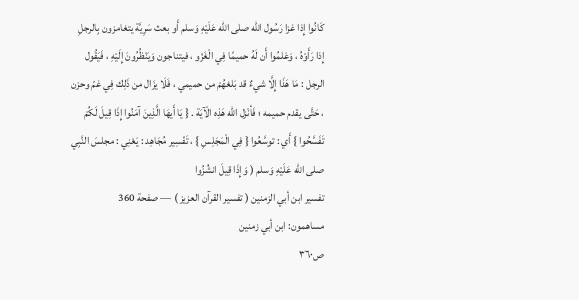كَانُوا إِذا غزا رَسُول الله صلى الله عَلَيْهِ وَسلم أَو بعث سَرِيَّة يتغامزون بِالرجلِ إِذا رَأَوْهُ ، وَعَلمُوا أَن لَهُ حميمًا فِي الْغَزْو ، فيتناجون وَيَنْظُرُونَ إِلَيْهِ ، فَيَقُول الرجل : مَا هَذَا إِلَّا شيءٌ قد بَلغهُمْ من حميمي ، فَلَا يزَال من ذَلِك فِي غمّ وحزن ، حَتَّى يقدم حميمه ؛ فَأنْزل الله هَذِه الْآيَة . { يَا أَيهَا الَّذِينَ آمَنُوا إِذَا قِيلَ لَكُمْ تَفَسَّحُوا } أَي : توسَّعُوا { فِي الْمَجَلِسِ } ، تَفْسِير مُجَاهِد : يَعْنِي : مجلسَ النَّبِي صلى الله عَلَيْهِ وَسلم ( وَإِذَا قِيلَ انشُزُوا
تفسير ابن أبي الزمنين ( تفسير القرآن العزيز ) — صفحة 360
مساهمون: ابن أبي زمنين
ص٣٦٠